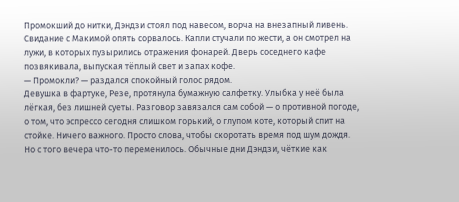Промокший до нитки, Дэндзи стоял под навесом, ворча на внезапный ливень. Свидание с Макимой опять сорвалось. Капли стучали по жести, а он смотрел на лужи, в которых пузырились отражения фонарей. Дверь соседнего кафе позвякивала, выпуская тёплый свет и запах кофе.
— Промокли? — раздался спокойный голос рядом.
Девушка в фартуке, Резе, протянула бумажную салфетку. Улыбка у неё была лёгкая, без лишней суеты. Разговор завязался сам собой — о противной погоде, о том, что эспрессо сегодня слишком горький, о глупом коте, который спит на стойке. Ничего важного. Просто слова, чтобы скоротать время под шум дождя.
Но с того вечера что-то переменилось. Обычные дни Дэндзи, чёткие как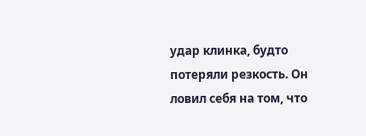удар клинка, будто потеряли резкость. Он ловил себя на том, что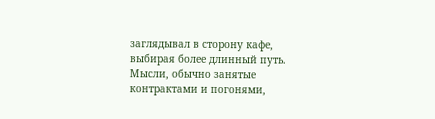заглядывал в сторону кафе, выбирая более длинный путь. Мысли, обычно занятые контрактами и погонями,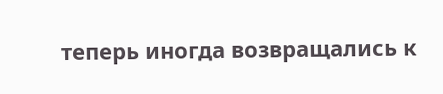теперь иногда возвращались к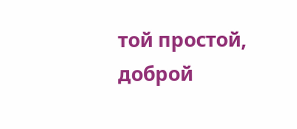той простой, доброй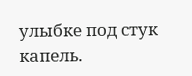улыбке под стук капель.